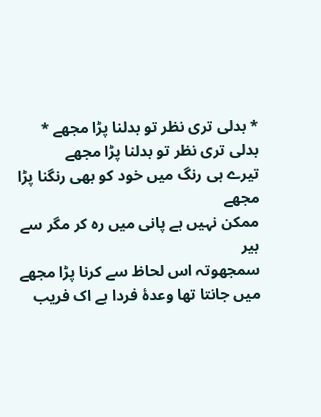* بدلی تری نظر تو بدلنا پڑا مجھے *
بدلی تری نظر تو بدلنا پڑا مجھے
تیرے ہی رنگ میں خود کو بھی رنگنا پڑا مجھے
ممکن نہیں ہے پانی میں رہ کر مگر سے بیر
سمجھوتہ اس لحاظ سے کرنا پڑا مجھے
میں جانتا تھا وعدۂ فردا ہے اک فریب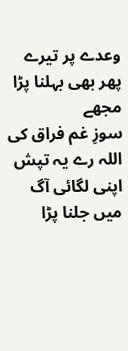وعدے پر تیرے پھر بھی بہلنا پڑا مجھے
سوزِ غم فراق کی اللہ رے یہ تپش
اپنی لگائی آگ میں جلنا پڑا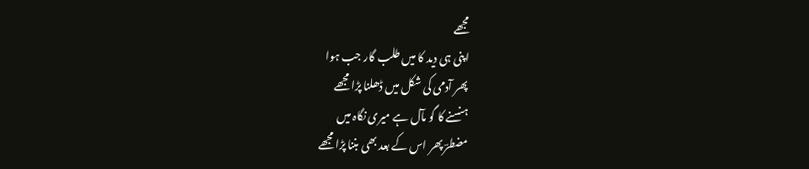مجھے
اپنی ہی دید کا میں طلب گار جب ہوا
پھر آدمی کی شکل میں ڈھلنا پڑا مجھے
ہنسنے کا گو مآل ہے میری نگاہ میں
مضطرؔ پھر اس کے بعد بھی بننا پڑا مجھے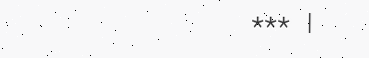*** |